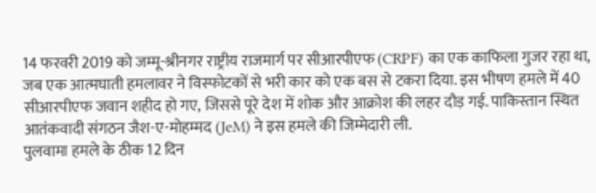14 फरवरी 2019 को जम्मू-श्रीनगर राष्ट्रीय राजमार्ग पर सीआरपीएफ (CRPF) का एक काफिला गुजर रहा था, जब एक आत्मघाती हमलावर ने विस्फोटकों से भरी कार को एक बस से टकरा दिया. इस भीषण हमले में 40 सीआरपीएफ जवान शहीद हो गए, जिससे पूरे देश में शोक और आक्रोश की लहर दौड़ गई. पाकिस्तान स्थित आतंकवादी संगठन जैश-ए-मोहम्मद (JeM) ने इस हमले की जिम्मेदारी ली.
पुलवामा हमले के ठीक 12 दिन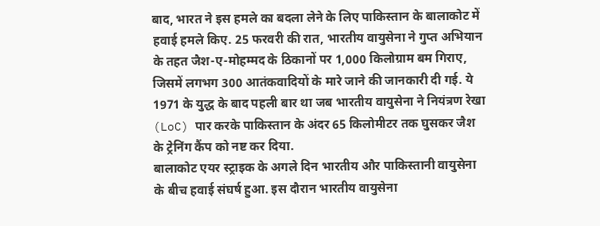बाद, भारत ने इस हमले का बदला लेने के लिए पाकिस्तान के बालाकोट में हवाई हमले किए. 25 फरवरी की रात, भारतीय वायुसेना ने गुप्त अभियान के तहत जैश-ए-मोहम्मद के ठिकानों पर 1,000 किलोग्राम बम गिराए, जिसमें लगभग 300 आतंकवादियों के मारे जाने की जानकारी दी गई. ये 1971 के युद्ध के बाद पहली बार था जब भारतीय वायुसेना ने नियंत्रण रेखा (LoC) पार करके पाकिस्तान के अंदर 65 किलोमीटर तक घुसकर जैश के ट्रेनिंग कैंप को नष्ट कर दिया.
बालाकोट एयर स्ट्राइक के अगले दिन भारतीय और पाकिस्तानी वायुसेना के बीच हवाई संघर्ष हुआ. इस दौरान भारतीय वायुसेना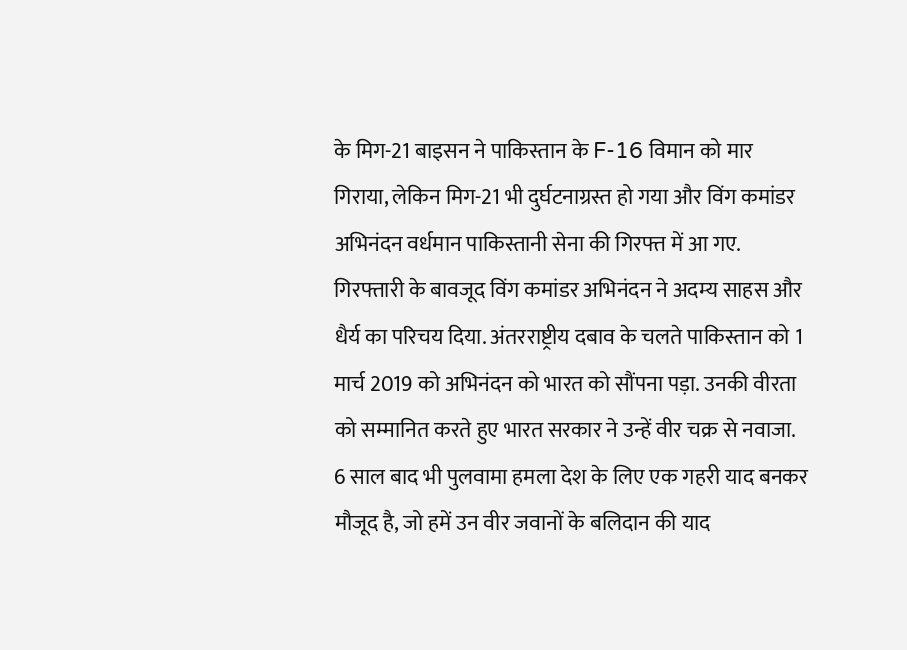के मिग-21 बाइसन ने पाकिस्तान के F-16 विमान को मार गिराया, लेकिन मिग-21 भी दुर्घटनाग्रस्त हो गया और विंग कमांडर अभिनंदन वर्धमान पाकिस्तानी सेना की गिरफ्त में आ गए.
गिरफ्तारी के बावजूद विंग कमांडर अभिनंदन ने अदम्य साहस और धैर्य का परिचय दिया. अंतरराष्ट्रीय दबाव के चलते पाकिस्तान को 1 मार्च 2019 को अभिनंदन को भारत को सौंपना पड़ा. उनकी वीरता को सम्मानित करते हुए भारत सरकार ने उन्हें वीर चक्र से नवाजा.
6 साल बाद भी पुलवामा हमला देश के लिए एक गहरी याद बनकर मौजूद है, जो हमें उन वीर जवानों के बलिदान की याद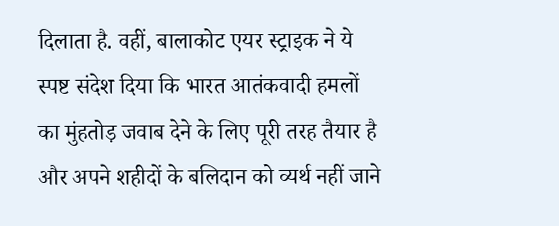दिलाता है. वहीं, बालाकोट एयर स्ट्राइक ने ये स्पष्ट संदेश दिया कि भारत आतंकवादी हमलों का मुंहतोड़ जवाब देने के लिए पूरी तरह तैयार है और अपने शहीदों के बलिदान को व्यर्थ नहीं जाने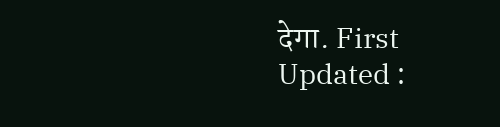देगा. First Updated :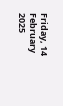Friday, 14 February 2025